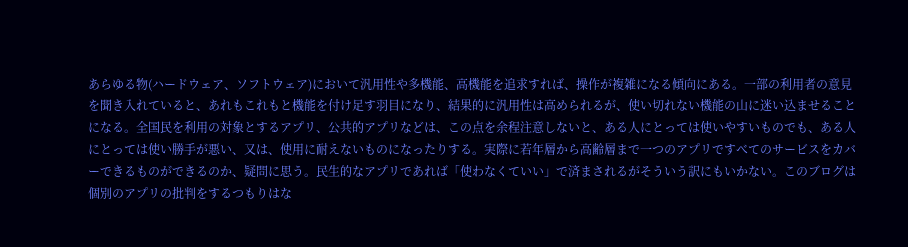あらゆる物(ハードウェア、ソフトウェア)において汎用性や多機能、高機能を追求すれば、操作が複雑になる傾向にある。一部の利用者の意見を聞き入れていると、あれもこれもと機能を付け足す羽目になり、結果的に汎用性は高められるが、使い切れない機能の山に迷い込ませることになる。全国民を利用の対象とするアプリ、公共的アプリなどは、この点を余程注意しないと、ある人にとっては使いやすいものでも、ある人にとっては使い勝手が悪い、又は、使用に耐えないものになったりする。実際に若年層から高齢層まで一つのアプリですべてのサービスをカバーできるものができるのか、疑問に思う。民生的なアプリであれば「使わなくていい」で済まされるがそういう訳にもいかない。このブログは個別のアプリの批判をするつもりはな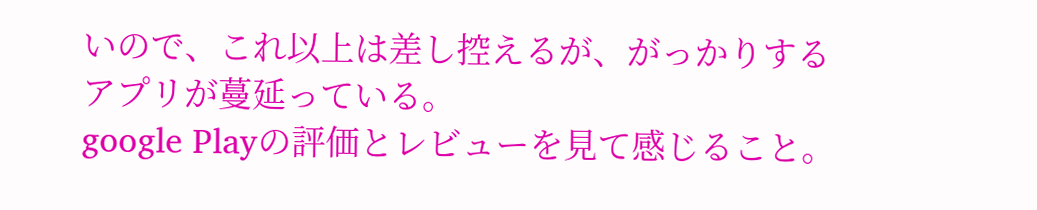いので、これ以上は差し控えるが、がっかりするアプリが蔓延っている。
google Playの評価とレビューを見て感じること。